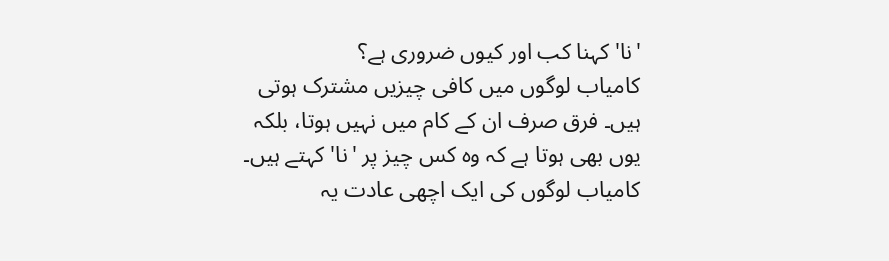'نا' کہنا کب اور کیوں ضروری ہے؟
کامیاب لوگوں میں کافی چیزیں مشترک ہوتی ہیں۔ فرق صرف ان کے کام میں نہیں ہوتا، بلکہ یوں بھی ہوتا ہے کہ وہ کس چیز پر 'نا' کہتے ہیں۔ کامیاب لوگوں کی ایک اچھی عادت یہ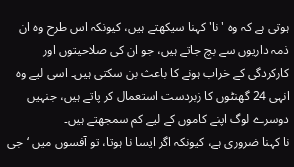ہوتی ہے کہ وہ 'نا' کہنا سیکھتے ہیں، کیونکہ اس طرح وہ ان ذمہ داریوں سے بچ جاتے ہیں، جو ان کی صلاحیتوں اور کارکردگی کے خراب ہونے کا باعث بن سکتی ہیں۔ اسی لیے وہ انہی 24 گھنٹوں کا زبردست استعمال کر پاتے ہیں، جنہیں دوسرے لوگ اپنے کاموں کے لیے کم سمجھتے ہیں۔
نا کہنا ضروری ہے، کیونکہ اگر ایسا نا ہوتا، تو آفسوں میں ‘جی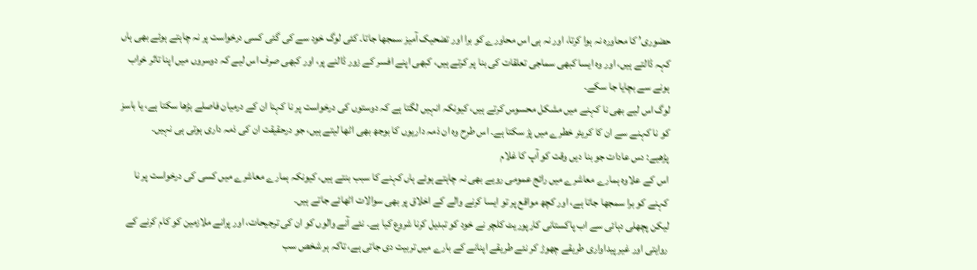حضوری’ کا محاورہ نہ ہوا کرتا، اور نہ ہی اس محاورے کو برا اور تضحیک آمیز سمجھا جاتا۔ کئی لوگ خود سے کی گئی کسی درخواست پر نہ چاہتے ہوئے بھی ہاں کہہ ڈالتے ہیں، اور وہ ایسا کبھی سماجی تعلقات کی بنا پر کرتے ہیں، کبھی اپنے افسر کے زور ڈالنے پر، اور کبھی صرف اس لیے کہ دوسروں میں اپنا تاثر خراب ہونے سے بچایا جا سکے۔
لوگ اس لیے بھی نا کہنے میں مشکل محسوس کرتے ہیں، کیونکہ انہیں لگتا ہے کہ دوستوں کی درخواست پر نا کہنا ان کے درمیان فاصلے بڑھا سکتا ہے، یا باسز کو نا کہنے سے ان کا کریئر خطرے میں پڑ سکتا ہے۔ اس طرح وہ ان ذمہ داریوں کا بوجھ بھی اٹھا لیتے ہیں، جو درحقیقت ان کی ذمہ داری ہوتی ہی نہیں۔
پڑھیے: دس عادات جو بنا دیں وقت کو آپ کا غلام
اس کے علاوہ ہمارے معاشرے میں رائج عمومی رویے بھی نہ چاہتے ہوئے ہاں کہنے کا سبب بنتے ہیں، کیونکہ ہمارے معاشرے میں کسی کی درخواست پر نا کہنے کو برا سمجھا جاتا ہے، اور کچھ مواقع پر تو ایسا کرنے والے کے اخلاق پر بھی سوالات اٹھائے جاتے ہیں۔
لیکن پچھلی دہائی سے اب پاکستانی کارپوریٹ کلچر نے خود کو تبدیل کرنا شروع کیا ہے۔ نئے آنے والوں کو ان کی ترجیحات، اور پرانے ملازمین کو کام کرنے کے روایتی اور غیر پیداواری طریقے چھوڑ کر نئے طریقے اپنانے کے بارے میں تربیت دی جاتی ہے، تاکہ ہر شخص سب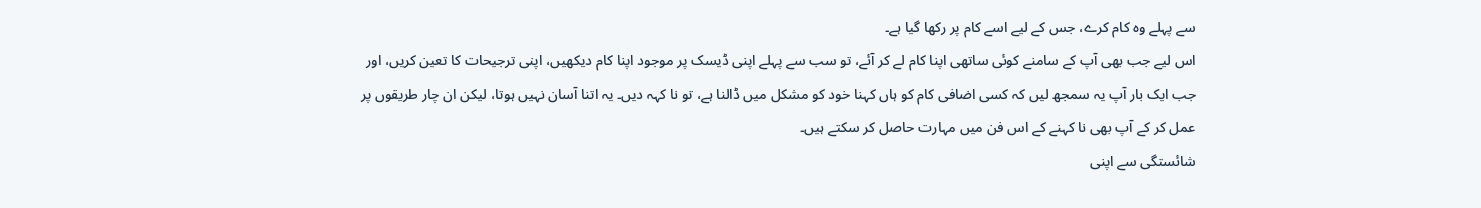سے پہلے وہ کام کرے، جس کے لیے اسے کام پر رکھا گیا ہے۔
اس لیے جب بھی آپ کے سامنے کوئی ساتھی اپنا کام لے کر آئے، تو سب سے پہلے اپنی ڈیسک پر موجود اپنا کام دیکھیں، اپنی ترجیحات کا تعین کریں، اور جب ایک بار آپ یہ سمجھ لیں کہ کسی اضافی کام کو ہاں کہنا خود کو مشکل میں ڈالنا ہے، تو نا کہہ دیں۔ یہ اتنا آسان نہیں ہوتا، لیکن ان چار طریقوں پر عمل کر کے آپ بھی نا کہنے کے اس فن میں مہارت حاصل کر سکتے ہیں۔
شائستگی سے اپنی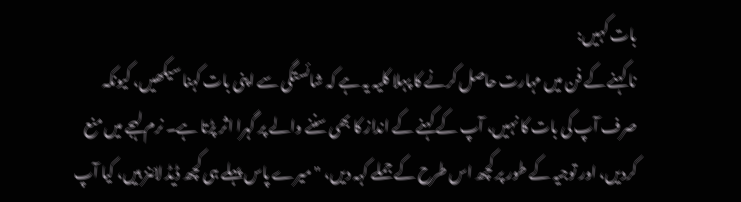بات کہیں:
نا کہنے کے فن میں مہارت حاصل کرنے کا پہلا کلیہ یہ ہے کہ شائستگی سے اپنی بات کہنا سیکھیں، کیونکہ صرف آپ کی بات کا نہیں، آپ کے کہنے کے انداز کا بھی سننے والے پر گہرا اثر پڑتا ہے۔ نرم لہجے میں منع کردیں، اور توجیہ کے طور پر کچھ اس طرح کے جملے کہہ دیں، "میرے پاس پہلے ہی کچھ ڈیڈ لائنز ہیں، کیا آپ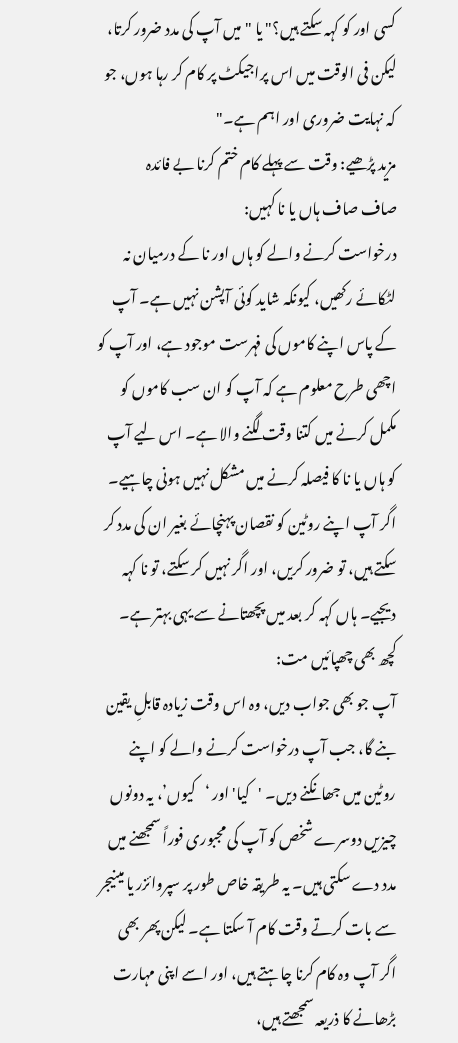کسی اور کو کہہ سکتے ہیں؟" یا "میں آپ کی مدد ضرور کرتا، لیکن فی الوقت میں اس پراجیکٹ پر کام کر رہا ہوں، جو کہ نہایت ضروری اور اہم ہے۔"
مزید پڑھیے: وقت سے پہلے کام ختم کرنا بے فائدہ
صاف صاف ہاں یا نا کہیں:
درخواست کرنے والے کو ہاں اور نا کے درمیان نہ لٹکائے رکھیں، کیونکہ شاید کوئی آپشن نہیں ہے۔ آپ کے پاس اپنے کاموں کی فہرست موجود ہے، اور آپ کو اچھی طرح معلوم ہے کہ آپ کو ان سب کاموں کو مکمل کرنے میں کتنا وقت لگنے والا ہے۔ اس لیے آپ کو ہاں یا نا کا فیصلہ کرنے میں مشکل نہیں ہونی چاہیے۔ اگر آپ اپنے روٹین کو نقصان پہنچائے بغیر ان کی مدد کر سکتے ہیں، تو ضرور کریں، اور اگر نہیں کر سکتے، تو نا کہہ دیجیے۔ ہاں کہہ کر بعد میں پچھتانے سے یہی بہتر ہے۔
کچھ بھی چھپائیں مت:
آپ جو بھی جواب دیں، وہ اس وقت زیادہ قابلِ یقین بنے گا، جب آپ درخواست کرنے والے کو اپنے روٹین میں جھانکنے دیں۔ 'کیا' اور ‘کیوں’، یہ دونوں چیزیں دوسرے شخص کو آپ کی مجبوری فوراً سمجھنے میں مدد دے سکتی ہیں۔ یہ طریقہ خاص طور پر سپروائزر یا مینیجر سے بات کرتے وقت کام آ سکتا ہے۔ لیکن پھر بھی اگر آپ وہ کام کرنا چاہتے ہیں، اور اسے اپنی مہارت بڑھانے کا ذریعہ سمجھتے ہیں،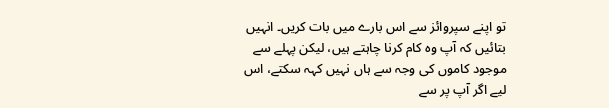تو اپنے سپروائز سے اس بارے میں بات کریں۔ انہیں بتائیں کہ آپ وہ کام کرنا چاہتے ہیں، لیکن پہلے سے موجود کاموں کی وجہ سے ہاں نہیں کہہ سکتے، اس لیے اگر آپ پر سے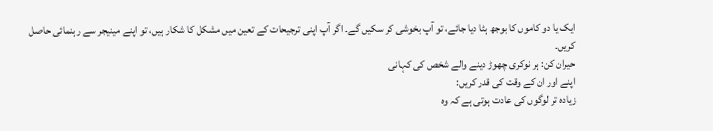ایک یا دو کاموں کا بوجھ ہٹا دیا جائے، تو آپ بخوشی کر سکیں گے۔ اگر آپ اپنی ترجیحات کے تعین میں مشکل کا شکار ہیں، تو اپنے مینیجر سے رہنمائی حاصل کریں۔
حیران کن: ہر نوکری چھوڑ دینے والے شخص کی کہانی
اپنے اور ان کے وقت کی قدر کریں:
زیادہ تر لوگوں کی عادت ہوتی ہے کہ وہ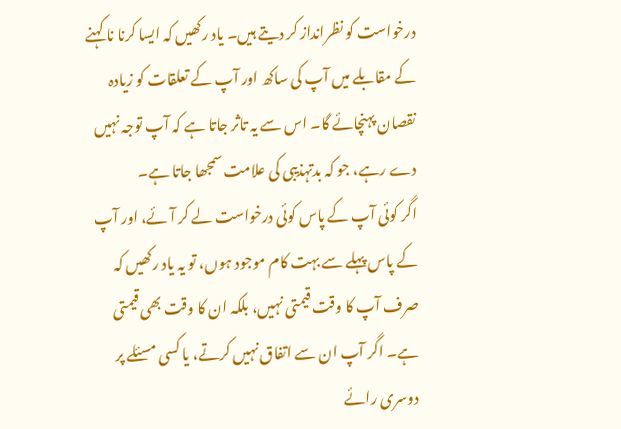درخواست کو نظرانداز کر دیتے ہیں۔ یاد رکھیں کہ ایسا کرنا نا کہنے کے مقابلے میں آپ کی ساکھ اور آپ کے تعلقات کو زیادہ نقصان پہنچائے گا۔ اس سے یہ تاثر جاتا ہے کہ آپ توجہ نہیں دے رہے، جو کہ بدتہذیبی کی علامت سمجھا جاتا ہے۔
اگر کوئی آپ کے پاس کوئی درخواست لے کر آئے، اور آپ کے پاس پہلے سے بہت کام موجود ہوں، تو یہ یاد رکھیں کہ صرف آپ کا وقت قیمتی نہیں، بلکہ ان کا وقت بھی قیمتی ہے۔ اگر آپ ان سے اتفاق نہیں کرتے، یا کسی مسئلے پر دوسری رائے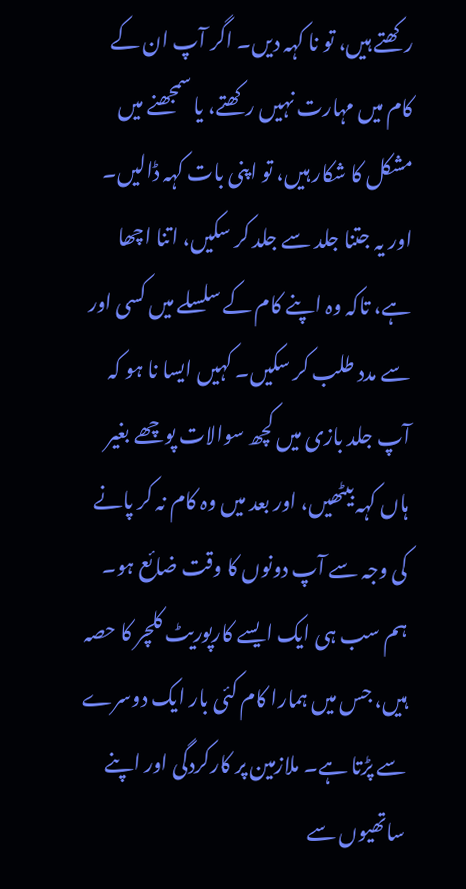رکھتے ہیں، تو نا کہہ دیں۔ اگر آپ ان کے کام میں مہارت نہیں رکھتے، یا سمجھنے میں مشکل کا شکار ہیں، تو اپنی بات کہہ ڈالیں۔ اور یہ جتنا جلد سے جلد کر سکیں، اتنا اچھا ہے، تاکہ وہ اپنے کام کے سلسلے میں کسی اور سے مدد طلب کر سکیں۔ کہیں ایسا نا ہو کہ آپ جلد بازی میں کچھ سوالات پوچھے بغیر ہاں کہہ بیٹھیں، اور بعد میں وہ کام نہ کر پانے کی وجہ سے آپ دونوں کا وقت ضائع ہو۔
ہم سب ہی ایک ایسے کارپوریٹ کلچر کا حصہ ہیں، جس میں ہمارا کام کئی بار ایک دوسرے سے پڑتا ہے۔ ملازمین پر کارکردگی اور اپنے ساتھیوں سے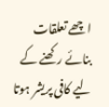اچھے تعلقات بنائے رکھنے کے لیے کافی پریشر ہوتا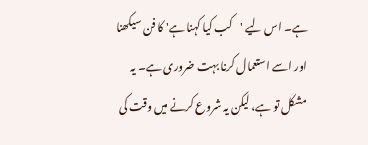ہے۔ اس لیے 'کب کیا کہنا ہے' کا فن سیکھنا اور اسے استعمال کرنا بہت ضروری ہے۔ یہ مشکل تو ہے، لیکن یہ شروع کرنے میں وقت کی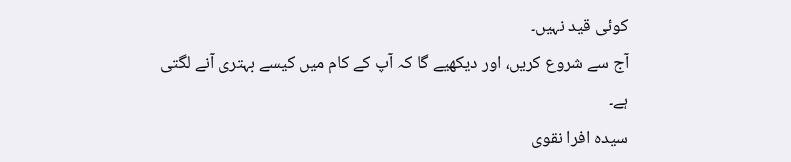کوئی قید نہیں۔
آج سے شروع کریں، اور دیکھیے گا کہ آپ کے کام میں کیسے بہتری آنے لگتی ہے۔
سیدہ افرا نقوی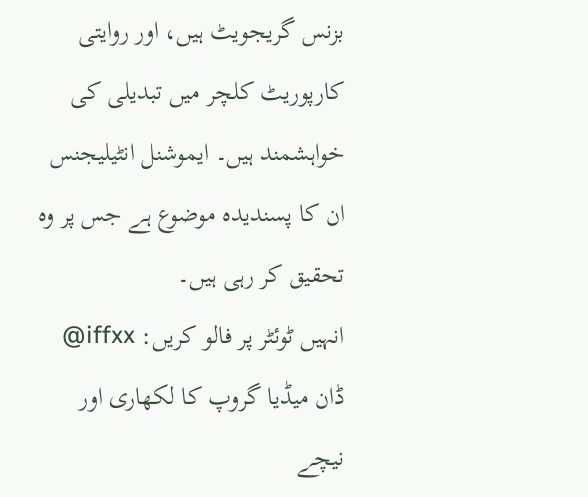بزنس گریجویٹ ہیں، اور روایتی کارپوریٹ کلچر میں تبدیلی کی خواہشمند ہیں۔ ایموشنل انٹیلیجنس ان کا پسندیدہ موضوع ہے جس پر وہ تحقیق کر رہی ہیں۔
انہیں ٹوئٹر پر فالو کریں: iffxx@
ڈان میڈیا گروپ کا لکھاری اور نیچے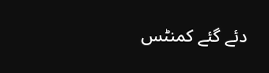دئے گئے کمنٹس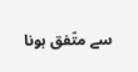سے متّفق ہونا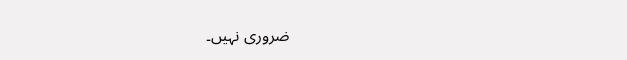ضروری نہیں۔